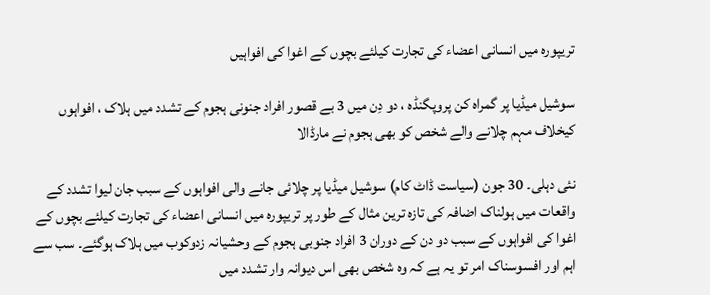تریپورہ میں انسانی اعضاء کی تجارت کیلئے بچوں کے اغوا کی افواہیں

سوشیل میڈیا پر گمراہ کن پروپگنڈہ ، دو دِن میں 3 بے قصور افراد جنونی ہجوم کے تشدد میں ہلاک ، افواہوں کیخلاف مہم چلانے والے شخص کو بھی ہجوم نے مارڈالا

نئی دہلی۔ 30 جون (سیاست ڈاٹ کام) سوشیل میڈیا پر چلائی جانے والی افواہوں کے سبب جان لیوا تشدد کے واقعات میں ہولناک اضافہ کی تازہ ترین مثال کے طور پر تریپورہ میں انسانی اعضاء کی تجارت کیلئے بچوں کے اغوا کی افواہوں کے سبب دو دن کے دوران 3 افراد جنوبی ہجوم کے وحشیانہ زدوکوب میں ہلاک ہوگئے۔ سب سے اہم اور افسوسناک امر تو یہ ہے کہ وہ شخص بھی اس دیوانہ وار تشدد میں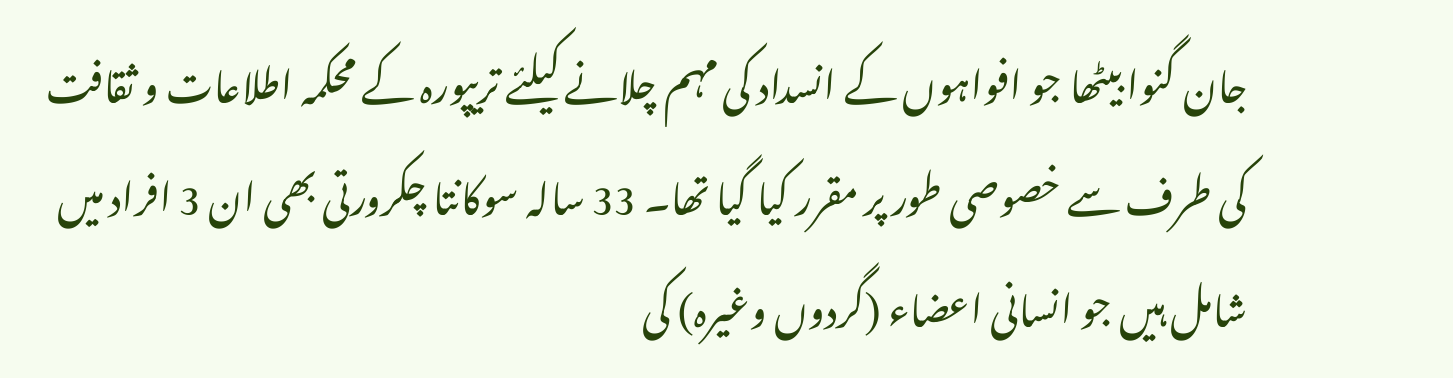جان گنوا بیٹھا جو افواہوں کے انسداد کی مہم چلانے کیلئے تریپورہ کے محکمہ اطلاعات و ثقافت کی طرف سے خصوصی طور پر مقرر کیا گیا تھا۔ 33 سالہ سوکانتا چکرورتی بھی ان 3 افراد میں شامل ہیں جو انسانی اعضاء (گردوں وغیرہ) کی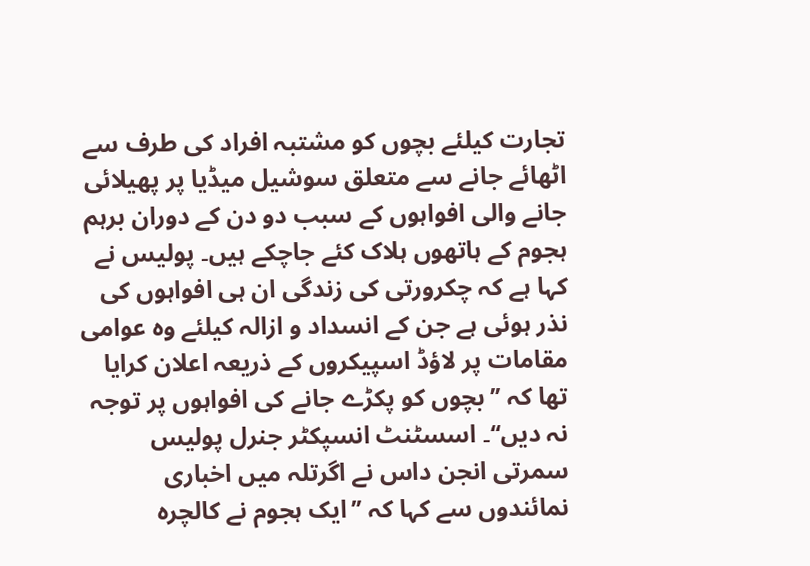تجارت کیلئے بچوں کو مشتبہ افراد کی طرف سے اٹھائے جانے سے متعلق سوشیل میڈیا پر پھیلائی جانے والی افواہوں کے سبب دو دن کے دوران برہم ہجوم کے ہاتھوں ہلاک کئے جاچکے ہیں۔ پولیس نے کہا ہے کہ چکرورتی کی زندگی ان ہی افواہوں کی نذر ہوئی ہے جن کے انسداد و ازالہ کیلئے وہ عوامی مقامات پر لاؤڈ اسپیکروں کے ذریعہ اعلان کرایا تھا کہ ’’بچوں کو پکڑے جانے کی افواہوں پر توجہ نہ دیں‘‘۔ اسسٹنٹ انسپکٹر جنرل پولیس سمرتی انجن داس نے اگرتلہ میں اخباری نمائندوں سے کہا کہ ’’ایک ہجوم نے کالچرہ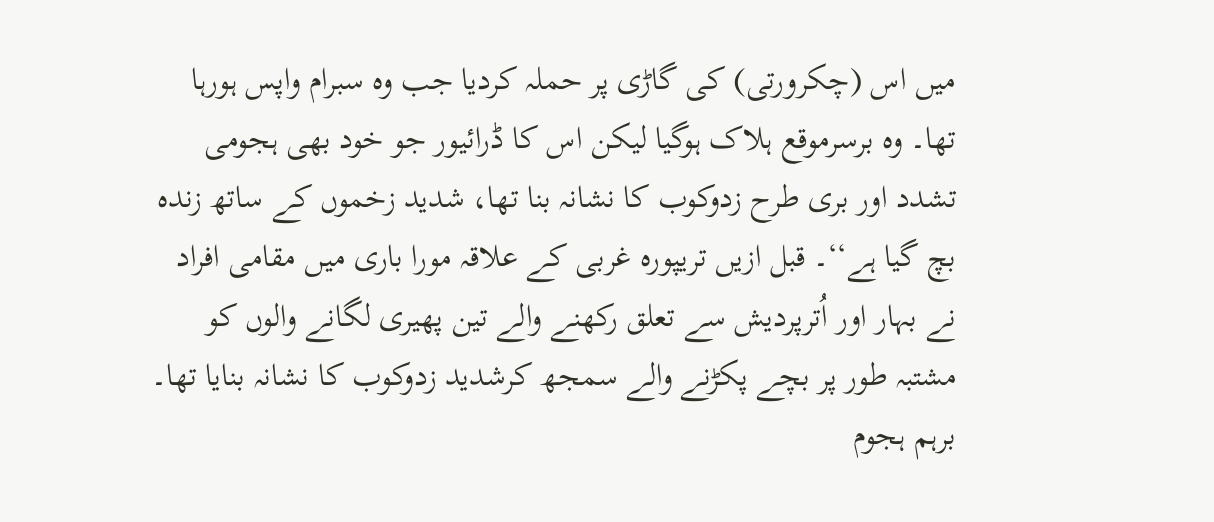میں اس (چکرورتی) کی گاڑی پر حملہ کردیا جب وہ سبرام واپس ہورہا تھا۔ وہ برسرموقع ہلاک ہوگیا لیکن اس کا ڈرائیور جو خود بھی ہجومی تشدد اور بری طرح زدوکوب کا نشانہ بنا تھا، شدید زخموں کے ساتھ زندہ بچ گیا ہے‘‘۔ قبل ازیں تریپورہ غربی کے علاقہ مورا باری میں مقامی افراد نے بہار اور اُترپردیش سے تعلق رکھنے والے تین پھیری لگانے والوں کو مشتبہ طور پر بچے پکڑنے والے سمجھ کرشدید زدوکوب کا نشانہ بنایا تھا۔ برہم ہجوم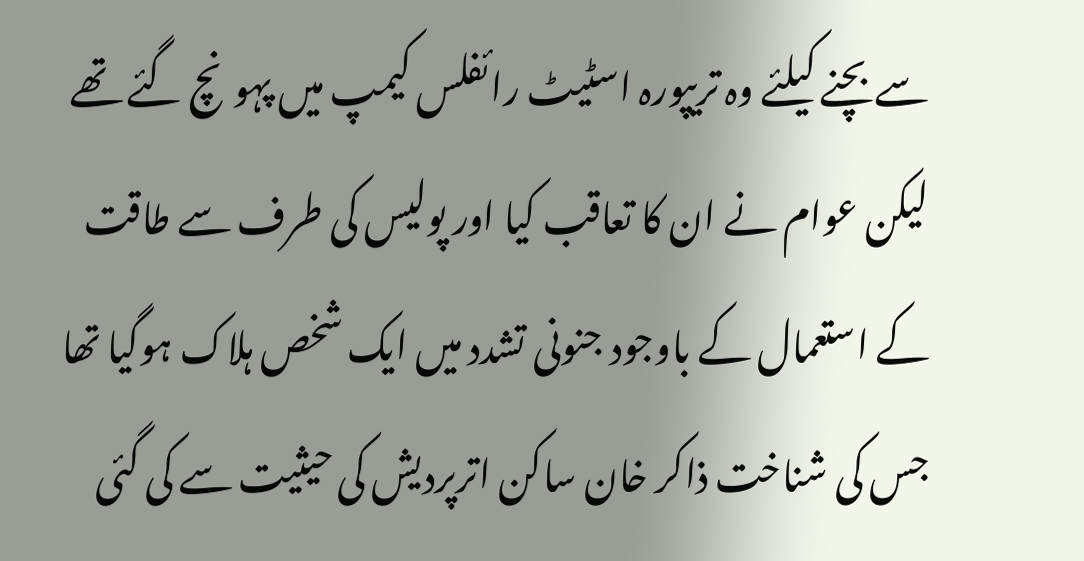سے بچنے کیلئے وہ تریپورہ اسٹیٹ رائفلس کیمپ میں پہونچ گئے تھے لیکن عوام نے ان کا تعاقب کیا اور پولیس کی طرف سے طاقت کے استعمال کے باوجود جنونی تشدد میں ایک شخص ہلاک ہوگیا تھا جس کی شناخت ذاکر خان ساکن اترپردیش کی حیثیت سے کی گئی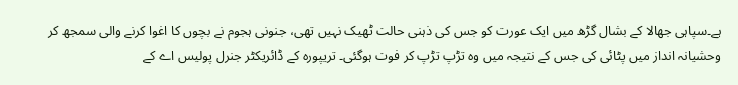ہے۔سپاہی جھالا کے بشال گڑھ میں ایک عورت کو جس کی ذہنی حالت ٹھیک نہیں تھی، جنونی ہجوم نے بچوں کا اغوا کرنے والی سمجھ کر وحشیانہ انداز میں پٹائی کی جس کے نتیجہ میں وہ تڑپ تڑپ کر فوت ہوگئی۔ تریپورہ کے ڈائریکٹر جنرل پولیس اے کے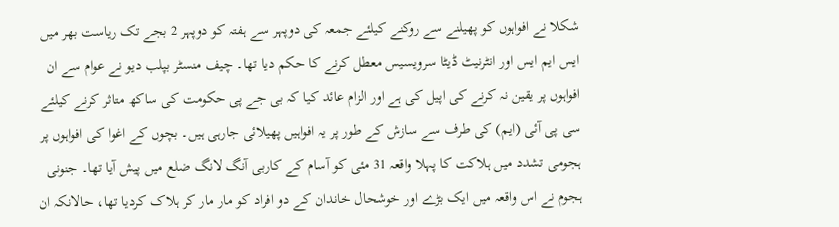شکلا نے افواہوں کو پھیلنے سے روکنے کیلئے جمعہ کی دوپہر سے ہفتہ کو دوپہر 2 بجے تک ریاست بھر میں ایس ایم ایس اور انٹرنیٹ ڈیٹا سرویسیس معطل کرنے کا حکم دیا تھا۔ چیف منسٹر بپلب دیو نے عوام سے ان افواہوں پر یقین نہ کرنے کی اپیل کی ہے اور الزام عائد کیا کہ بی جے پی حکومت کی ساکھ متاثر کرنے کیلئے سی پی آئی (ایم) کی طرف سے سازش کے طور پر یہ افواہیں پھیلائی جارہی ہیں۔ بچوں کے اغوا کی افواہوں پر ہجومی تشدد میں ہلاکت کا پہلا واقعہ 31 مئی کو آسام کے کاربی آنگ لانگ ضلع میں پیش آیا تھا۔ جنونی ہجوم نے اس واقعہ میں ایک بڑے اور خوشحال خاندان کے دو افراد کو مار مار کر ہلاک کردیا تھا، حالانکہ ان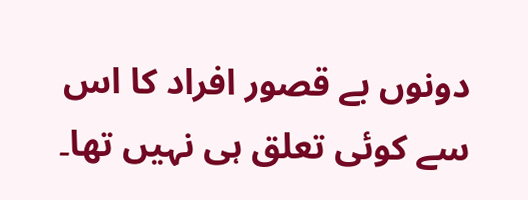دونوں بے قصور افراد کا اس سے کوئی تعلق ہی نہیں تھا۔